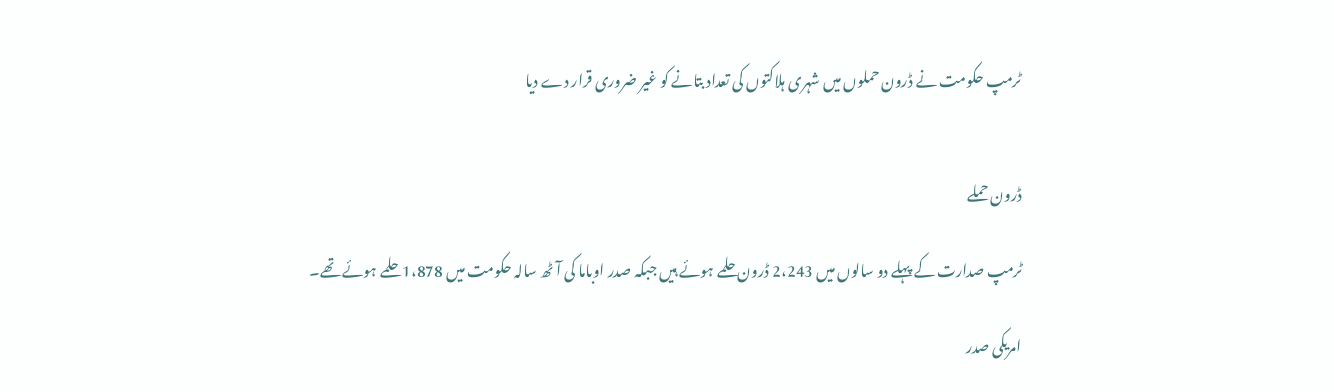ٹرمپ حکومت نے ڈرون حملوں میں شہری ہلاکتوں کی تعداد بتانے کو غیر ضروری قرار دے دیا


ڈرون حملے

ٹرمپ صدارت کے پہلے دو سالوں میں 2،243 ڈرون حلمے ہوئے ہیں جبکہ صدر اوباما کی آٹھ سالہ حکومت میں 1،878 حلمے ہوئے تھے۔

امریکی صدر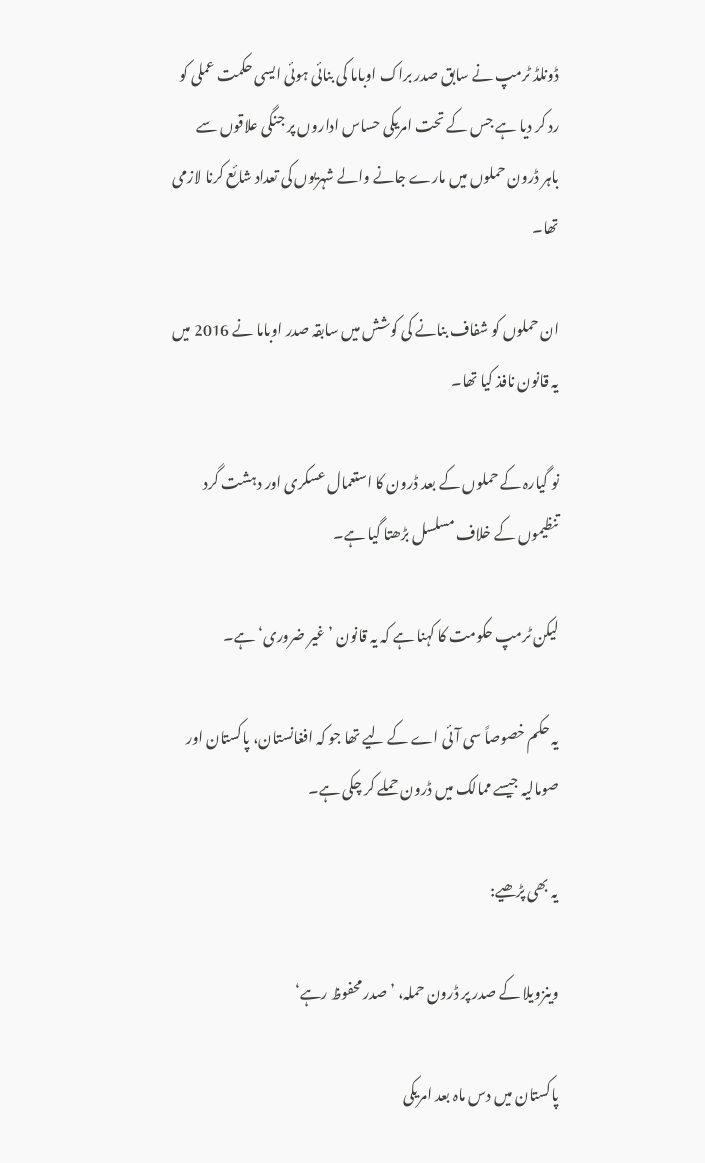ڈونلڈ ٹرمپ نے سابق صدر براک اوباما کی بنائی ہوئی ایسی حکمت عملی کو رد کر دیا ہے جس کے تحت امریکی حساس اداروں پر جنگی علاقوں سے باہر ڈرون حملوں میں مارے جانے والے شہریوں کی تعداد شائع کرنا لازمی تھا۔

ان حملوں کو شفاف بنانے کی کوشش میں سابقہ صدر اوباما نے 2016 میں یہ قانون نافذ کیا تھا۔

نو گیارہ کے حملوں کے بعد ڈرون کا استعمال عسکری اور دہشت گرد تنظیموں کے خلاف مسلسل بڑھتا گیا ہے۔

لیکن ٹرمپ حکومت کا کہنا ہے کہ یہ قانون ’غیر ضروری‘ ہے۔

یہ حکم خصوصاً سی آئی اے کے لیے تھا جو کہ افغانستان، پاکستان اور صومالیہ جیسے ممالک میں ڈرون حملے کر چکی ہے۔

یہ بھی پڑھیے:

وینزویلا کے صدر پر ڈرون حملہ، ’صدر محفوظ رہے‘

پاکستان میں دس ماہ بعد امریکی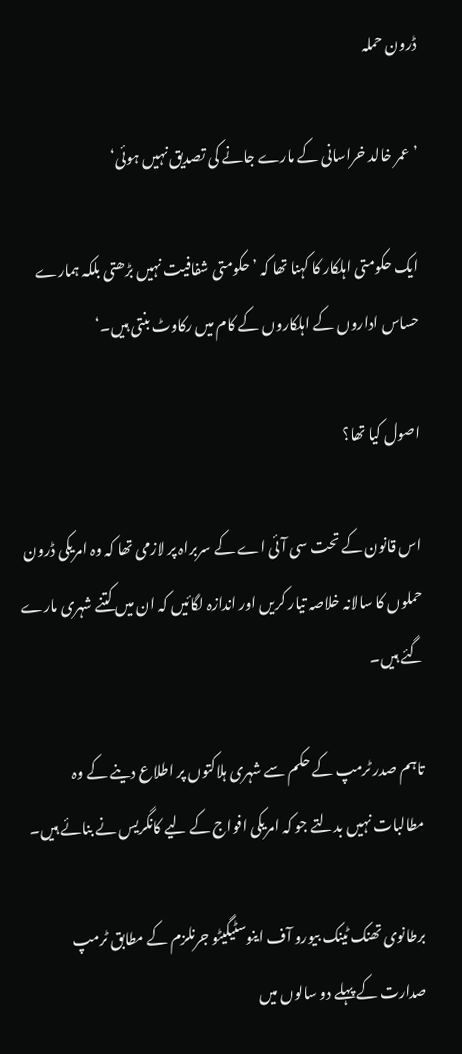ڈرون حملہ

’عمر خالد خراسانی کے مارے جانے کی تصدیق نہیں ہوئی‘

ایک حکومتی اہلکار کا کہنا تھا کہ ’حکومتی شفافیت نہیں بڑھتی بلکہ ہمارے حساس اداروں کے اہلکاروں کے کام میں رکاوٹ بنتی ہیں۔‘

اصول کیا تھا؟

اس قانون کے تحت سی آئی اے کے سربراہ پر لازمی تھا کہ وہ امریکی ڈرون حملوں کا سالانہ خلاصہ تیار کریں اور اندازہ لگائیں کہ ان میں کتنے شہری مارے گئے ہیں۔

تاہم صدر ٹرمپ کے حکم سے شہری ہلاکتوں پر اطلاع دینے کے وہ مطالبات نہیں بدلتے جو کہ امریکی افواج کے لیے کانگریس نے بنائے ہیں۔

برطانوی تھنک ٹینک بیورو آف اینوسٹیگیٹو جرنلزم کے مطابق ٹرمپ صدارت کے پہلے دو سالوں میں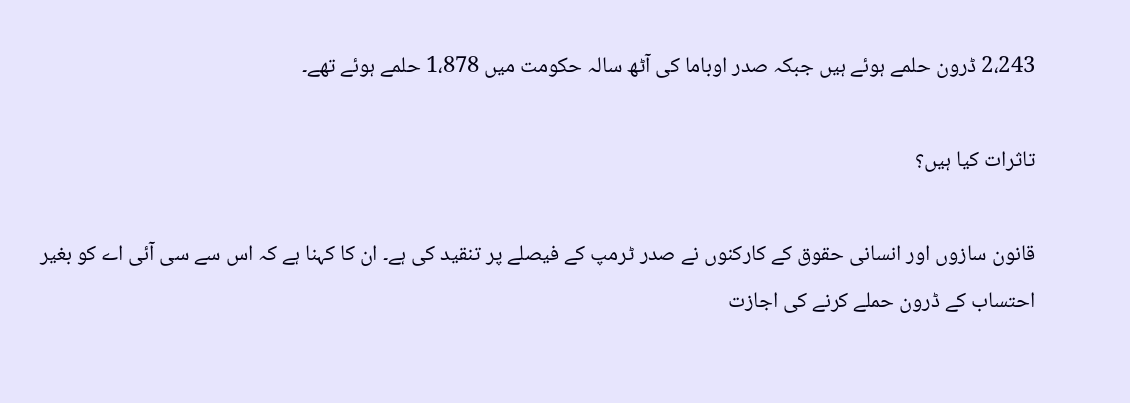2،243 ڈرون حلمے ہوئے ہیں جبکہ صدر اوباما کی آٹھ سالہ حکومت میں 1،878 حلمے ہوئے تھے۔

تاثرات کیا ہیں؟

قانون سازوں اور انسانی حقوق کے کارکنوں نے صدر ٹرمپ کے فیصلے پر تنقید کی ہے۔ ان کا کہنا ہے کہ اس سے سی آئی اے کو بغیر احتساب کے ڈرون حملے کرنے کی اجازت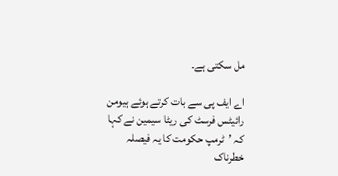مل سکتی ہے۔

اے ایف پی سے بات کرتے ہوئے ہیومن رائیٹس فرسٹ کی ریٹا سیمین نے کہا کہ ’ٹرمپ حکومت کا یہ فیصلہ خطرناک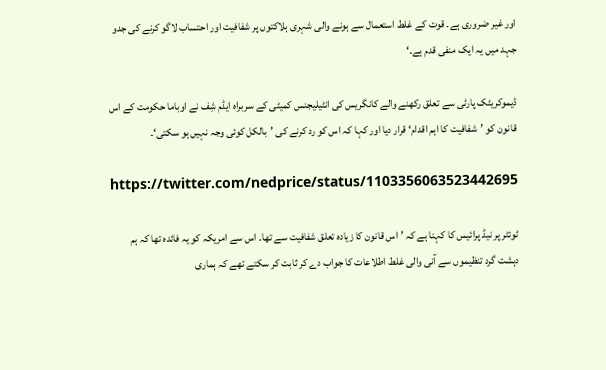اور غیر ضروری ہے۔ قوت کے غلط استعمال سے ہونے والی شہری ہلاکتوں پر شفافیت اور احتساب لاگو کرنے کی جدو جہد میں یہ ایک منفی قدم ہے۔‘

ڈیموکریٹک پارٹی سے تعلق رکھنے والے کانگریس کی انٹیلیجنس کمیٹی کے سربراہ ایڈم شِف نے اوباما حکومت کے اس قانون کو ’شفافیت کا اہم اقدام‘ قرار دیا اور کہا کہ اس کو رد کرنے کی ’بالکل کوئی وجہ نہیں ہو سکتی‘۔

https://twitter.com/nedprice/status/1103356063523442695

ٹوئٹر پر نیڈ پرائیس کا کہنا ہے کہ ’اس قانون کا زیادہ تعلق شفافیت سے تھا۔ اس سے امریکہ کو یہ فائدہ تھا کہ ہم دہشت گرد تنظیموں سے آنی والی غلط اطلاعات کا جواب دے کر ثابت کر سکتے تھے کہ ہماری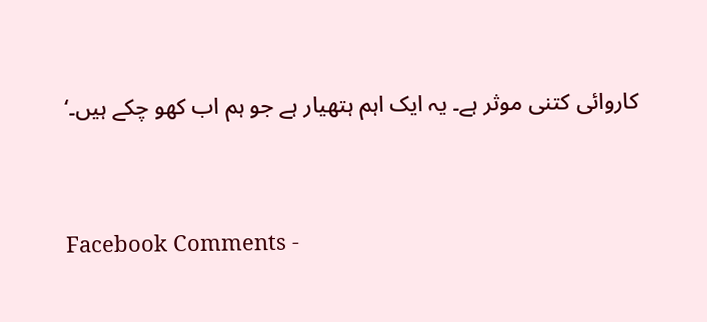کاروائی کتنی موثر ہے۔ یہ ایک اہم ہتھیار ہے جو ہم اب کھو چکے ہیں۔‘


Facebook Comments -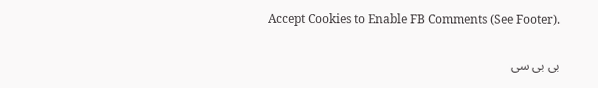Accept Cookies to Enable FB Comments (See Footer).

بی بی سی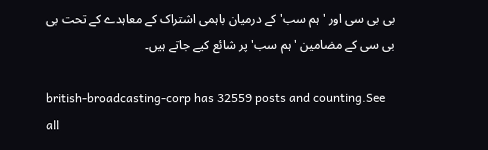بی بی سی اور 'ہم سب' کے درمیان باہمی اشتراک کے معاہدے کے تحت بی بی سی کے مضامین 'ہم سب' پر شائع کیے جاتے ہیں۔

british-broadcasting-corp has 32559 posts and counting.See all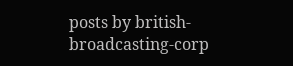posts by british-broadcasting-corp